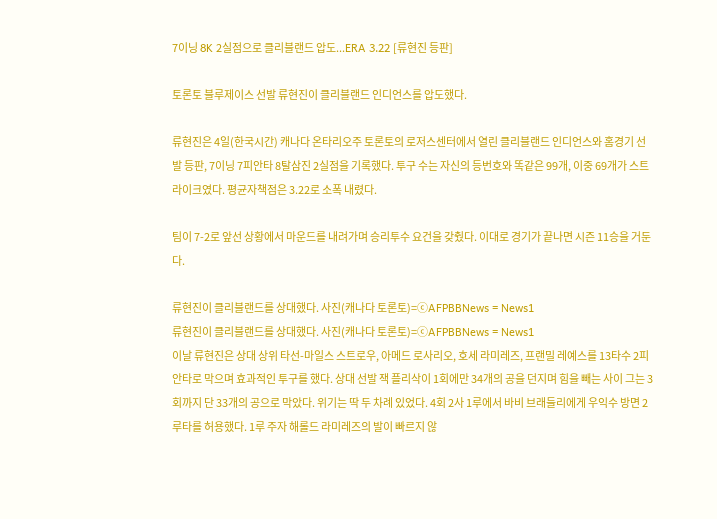7이닝 8K 2실점으로 클리블랜드 압도...ERA 3.22 [류현진 등판]

토론토 블루제이스 선발 류현진이 클리블랜드 인디언스를 압도했다.

류현진은 4일(한국시간) 캐나다 온타리오주 토론토의 로저스센터에서 열린 클리블랜드 인디언스와 홈경기 선발 등판, 7이닝 7피안타 8탈삼진 2실점을 기록했다. 투구 수는 자신의 등번호와 똑같은 99개, 이중 69개가 스트라이크였다. 평균자책점은 3.22로 소폭 내렸다.

팀이 7-2로 앞선 상황에서 마운드를 내려가며 승리투수 요건을 갖췄다. 이대로 경기가 끝나면 시즌 11승을 거둔다.

류현진이 클리블랜드를 상대했다. 사진(캐나다 토론토)=ⓒAFPBBNews = News1
류현진이 클리블랜드를 상대했다. 사진(캐나다 토론토)=ⓒAFPBBNews = News1
이날 류현진은 상대 상위 타선-마일스 스트로우, 아메드 로사리오, 호세 라미레즈, 프랜밀 레예스를 13타수 2피안타로 막으며 효과적인 투구를 했다. 상대 선발 잭 플리삭이 1회에만 34개의 공을 던지며 힘을 빼는 사이 그는 3회까지 단 33개의 공으로 막았다. 위기는 딱 두 차례 있었다. 4회 2사 1루에서 바비 브래들리에게 우익수 방면 2루타를 허용했다. 1루 주자 해롤드 라미레즈의 발이 빠르지 않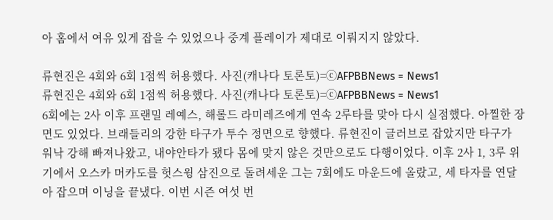아 홈에서 여유 있게 잡을 수 있었으나 중계 플레이가 제대로 이뤄지지 않았다.

류현진은 4회와 6회 1점씩 허용했다. 사진(캐나다 토론토)=ⓒAFPBBNews = News1
류현진은 4회와 6회 1점씩 허용했다. 사진(캐나다 토론토)=ⓒAFPBBNews = News1
6회에는 2사 이후 프랜밀 레예스, 해롤드 라미레즈에게 연속 2루타를 맞아 다시 실점했다. 아찔한 장면도 있었다. 브래들리의 강한 타구가 투수 정면으로 향했다. 류현진이 글러브로 잡았지만 타구가 워낙 강해 빠져나왔고, 내야안타가 됐다 몸에 맞지 않은 것만으로도 다행이었다. 이후 2사 1, 3루 위기에서 오스카 머카도를 헛스윙 삼진으로 돌려세운 그는 7회에도 마운드에 올랐고, 세 타자를 연달아 잡으며 이닝을 끝냈다. 이번 시즌 여섯 번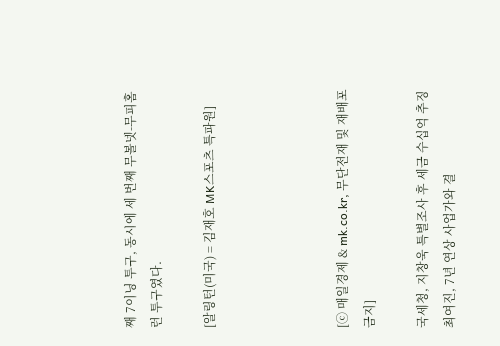째 7이닝 투구, 동시에 세 번째 무볼넷-무피홈런 투구였다.

[알링턴(미국) = 김재호 MK스포츠 특파원]




[ⓒ 매일경제 & mk.co.kr, 무단전재 및 재배포 금지]

국세청, 지창욱 특별조사 후 세금 수십억 추징
최여진, 7년 연상 사업가와 결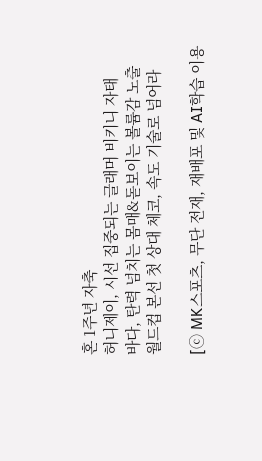혼 1주년 자축
허니제이, 시선 집중되는 글래머 비키니 자태
바다, 탄력 넘치는 몸매&돋보이는 볼륨감 노출
월드컵 본선 첫 상대 체코, 속도 기술로 넘어라

[ⓒ MK스포츠, 무단 전재, 재배포 및 AI학습 이용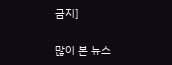금지]

많이 본 뉴스